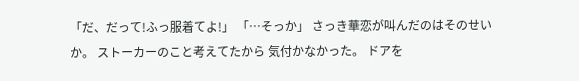「だ、だって!ふっ服着てよ!」 「…そっか」 さっき華恋が叫んだのはそのせいか。 ストーカーのこと考えてたから 気付かなかった。 ドアを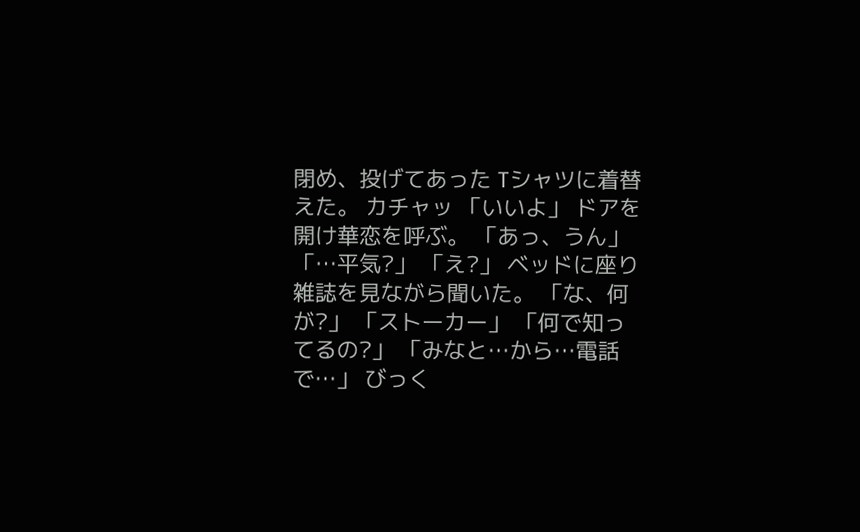閉め、投げてあった Tシャツに着替えた。 カチャッ 「いいよ」 ドアを開け華恋を呼ぶ。 「あっ、うん」 「…平気?」 「え?」 ベッドに座り雑誌を見ながら聞いた。 「な、何が?」 「ストーカー」 「何で知ってるの?」 「みなと…から…電話で…」 びっく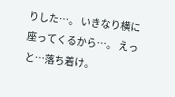りした…。 いきなり横に座ってくるから…。 えっと…落ち着け。